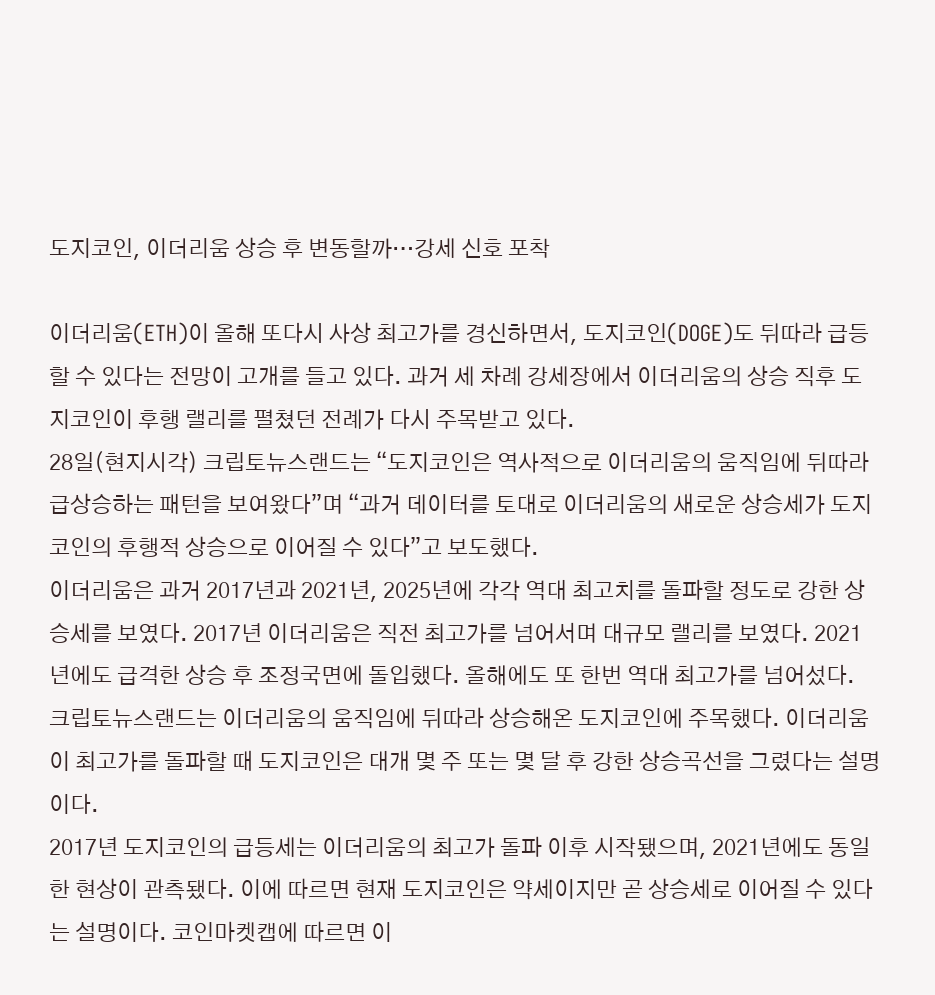도지코인, 이더리움 상승 후 변동할까…강세 신호 포착

이더리움(ETH)이 올해 또다시 사상 최고가를 경신하면서, 도지코인(DOGE)도 뒤따라 급등할 수 있다는 전망이 고개를 들고 있다. 과거 세 차례 강세장에서 이더리움의 상승 직후 도지코인이 후행 랠리를 펼쳤던 전례가 다시 주목받고 있다.
28일(현지시각) 크립토뉴스랜드는 “도지코인은 역사적으로 이더리움의 움직임에 뒤따라 급상승하는 패턴을 보여왔다”며 “과거 데이터를 토대로 이더리움의 새로운 상승세가 도지코인의 후행적 상승으로 이어질 수 있다”고 보도했다.
이더리움은 과거 2017년과 2021년, 2025년에 각각 역대 최고치를 돌파할 정도로 강한 상승세를 보였다. 2017년 이더리움은 직전 최고가를 넘어서며 대규모 랠리를 보였다. 2021년에도 급격한 상승 후 조정국면에 돌입했다. 올해에도 또 한번 역대 최고가를 넘어섰다.
크립토뉴스랜드는 이더리움의 움직임에 뒤따라 상승해온 도지코인에 주목했다. 이더리움이 최고가를 돌파할 때 도지코인은 대개 몇 주 또는 몇 달 후 강한 상승곡선을 그렸다는 설명이다.
2017년 도지코인의 급등세는 이더리움의 최고가 돌파 이후 시작됐으며, 2021년에도 동일한 현상이 관측됐다. 이에 따르면 현재 도지코인은 약세이지만 곧 상승세로 이어질 수 있다는 설명이다. 코인마켓캡에 따르면 이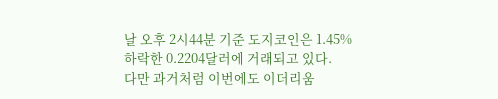날 오후 2시44분 기준 도지코인은 1.45% 하락한 0.2204달러에 거래되고 있다.
다만 과거처럼 이번에도 이더리움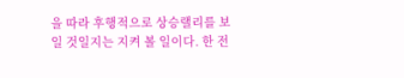을 따라 후행적으로 상승랠리를 보일 것일지는 지켜 볼 일이다. 한 전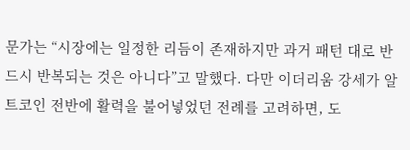문가는 “시장에는 일정한 리듬이 존재하지만 과거 패턴 대로 반드시 반복되는 것은 아니다”고 말했다. 다만 이더리움 강세가 알트코인 전반에 활력을 불어넣었던 전례를 고려하면, 도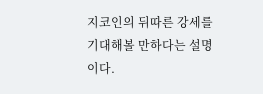지코인의 뒤따른 강세를 기대해볼 만하다는 설명이다.